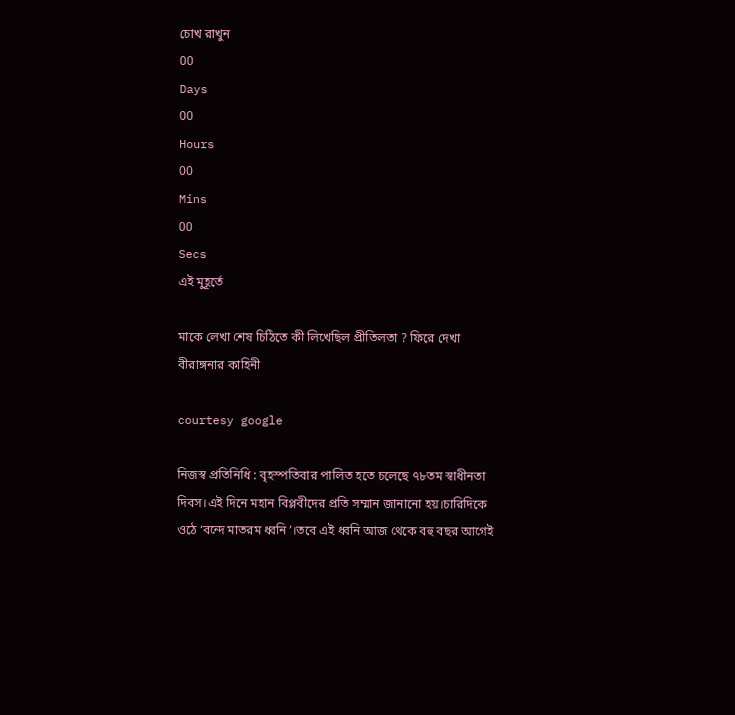চোখ রাখুন
00
Days
00
Hours
00
Mins
00
Secs
এই মুহূর্তে

মাকে লেখা শেষ চিঠিতে কী লিখেছিল প্রীতিলতা ? ফিরে দেখা বীরাঙ্গনার কাহিনী

courtesy google

নিজস্ব প্রতিনিধি : বৃহস্পতিবার পালিত হতে চলেছে ৭৮তম স্বাধীনতা দিবস।এই দিনে মহান বিপ্লবীদের প্রতি সম্মান জানানো হয়।চারিদিকে ওঠে ‘বন্দে মাতরম ধ্বনি’।তবে এই ধ্বনি আজ থেকে বহু বছর আগেই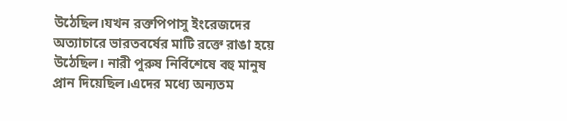উঠেছিল।যখন রক্তপিপাসু ইংরেজদের অত্যাচারে ভারতবর্ষের মাটি রক্তে রাঙা হয়ে উঠেছিল। নারী পুরুষ নির্বিশেষে বহু মানুষ প্রান দিয়েছিল।এদের মধ্যে অন্যতম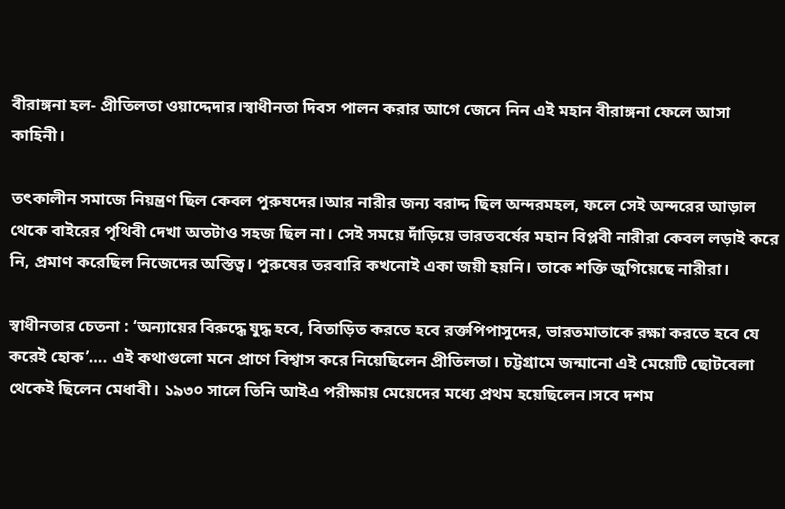বীরাঙ্গনা হল- প্রীতিলতা ওয়াদ্দেদার।স্বাধীনতা দিবস পালন করার আগে জেনে নিন এই মহান বীরাঙ্গনা ফেলে আসা কাহিনী।

তৎকালীন সমাজে নিয়ন্ত্রণ ছিল কেবল পুরুষদের।আর নারীর জন্য বরাদ্দ ছিল অন্দরমহল, ফলে সেই অন্দরের আড়াল থেকে বাইরের পৃথিবী দেখা অতটাও সহজ ছিল না। সেই সময়ে দাঁড়িয়ে ভারতবর্ষের মহান বিপ্লবী নারীরা কেবল লড়াই করে নি, প্রমাণ করেছিল নিজেদের অস্তিত্ব। পুরুষের তরবারি কখনোই একা জয়ী হয়নি। তাকে শক্তি জুগিয়েছে নারীরা।

স্বাধীনতার চেতনা : ‘অন্যায়ের বিরুদ্ধে যুদ্ধ হবে, বিতাড়িত করতে হবে রক্তপিপাসুদের, ভারতমাতাকে রক্ষা করতে হবে যে করেই হোক’…. এই কথাগুলো মনে প্রাণে বিশ্বাস করে নিয়েছিলেন প্রীতিলতা। চট্টগ্রামে জন্মানো এই মেয়েটি ছোটবেলা থেকেই ছিলেন মেধাবী। ১৯৩০ সালে তিনি আইএ পরীক্ষায় মেয়েদের মধ্যে প্রথম হয়েছিলেন।সবে দশম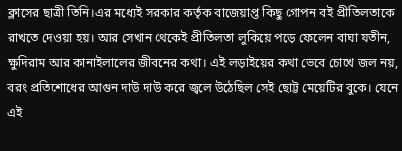ক্লাসের ছাত্রী তিনি।এর মধ্যেই সরকার কর্তৃক বাজেয়াপ্ত কিছু গোপন বই প্রীতিলতাকে রাখতে দেওয়া হয়। আর সেখান থেকেই প্রীতিলতা লুকিয়ে পড়ে ফেলেন বাঘা যতীন, ক্ষুদিরাম আর কানাইলালের জীবনের কথা। এই লড়াইয়ের কথা ভেবে চোখে জল নয়, বরং প্রতিশোধের আগুন দাউ দাউ করে জ্বলে উঠেছিল সেই ছোট্ট মেয়েটির বুকে। যেনে এই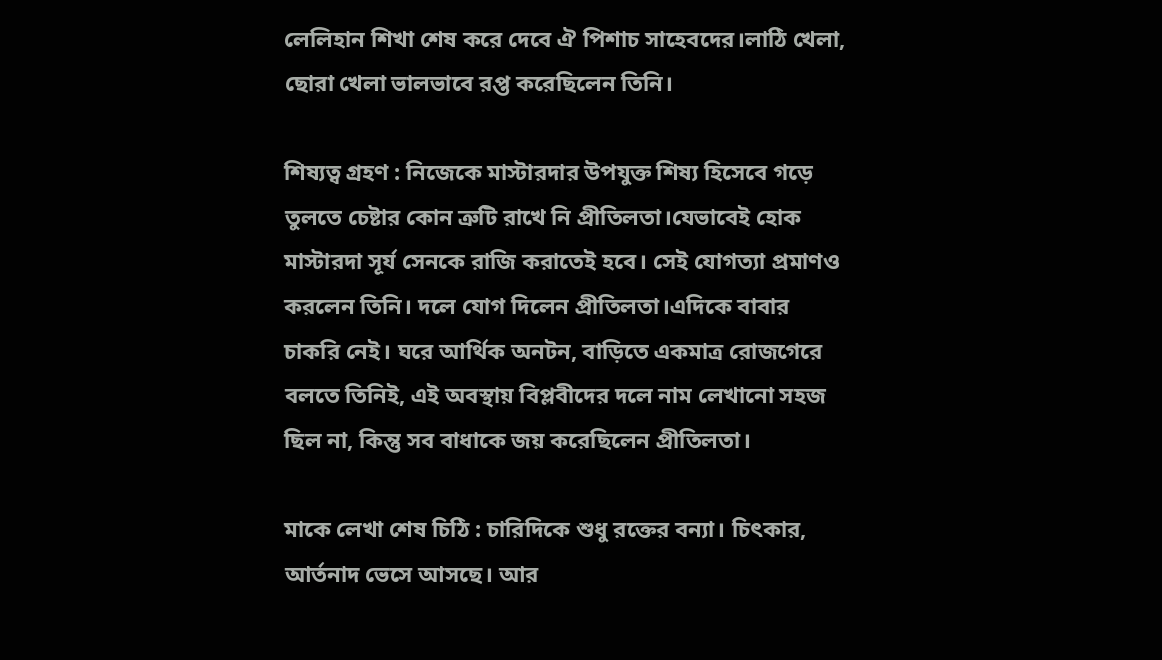লেলিহান শিখা শেষ করে দেবে ঐ পিশাচ সাহেবদের।লাঠি খেলা, ছোরা খেলা ভালভাবে রপ্ত করেছিলেন তিনি।

শিষ্যত্ব গ্রহণ : নিজেকে মাস্টারদার উপযুক্ত শিষ্য হিসেবে গড়ে তুলতে চেষ্টার কোন ত্রুটি রাখে নি প্রীতিলতা।যেভাবেই হোক মাস্টারদা সূর্য সেনকে রাজি করাতেই হবে। সেই যোগত্যা প্রমাণও করলেন তিনি। দলে যোগ দিলেন প্রীতিলতা।এদিকে বাবার চাকরি নেই। ঘরে আর্থিক অনটন, বাড়িতে একমাত্র রোজগেরে বলতে তিনিই, এই অবস্থায় বিপ্লবীদের দলে নাম লেখানো সহজ ছিল না, কিন্তু সব বাধাকে জয় করেছিলেন প্রীতিলতা।

মাকে লেখা শেষ চিঠি : চারিদিকে শুধু রক্তের বন্যা। চিৎকার, আর্তনাদ ভেসে আসছে। আর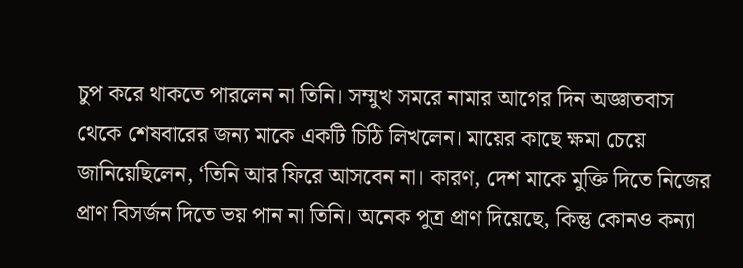চুপ করে থাকতে পারলেন না তিনি। সম্মুখ সমরে নামার আগের দিন অজ্ঞাতবাস থেকে শেষবারের জন্য মাকে একটি চিঠি লিখলেন। মায়ের কাছে ক্ষমা চেয়ে জানিয়েছিলেন, ‘তিনি আর ফিরে আসবেন না। কারণ, দেশ মাকে মুক্তি দিতে নিজের প্রাণ বিসর্জন দিতে ভয় পান না তিনি। অনেক পুত্র প্রাণ দিয়েছে, কিন্তু কোনও কন্যা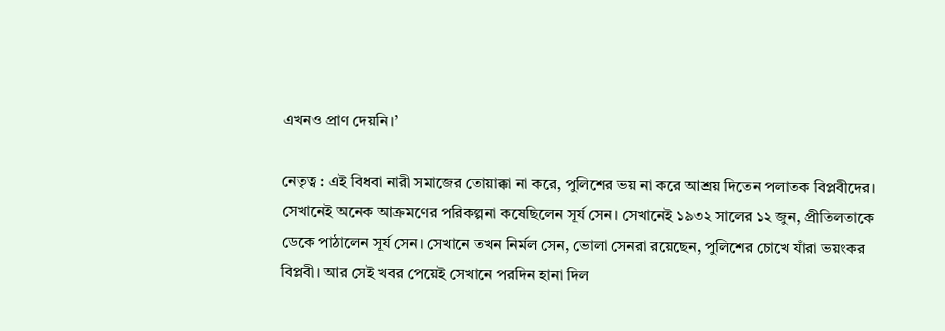এখনও প্রাণ দেয়নি।’

নেতৃত্ব : এই বিধবা নারী সমাজের তোয়াক্কা না করে, পুলিশের ভয় না করে আশ্রয় দিতেন পলাতক বিপ্লবীদের। সেখানেই অনেক আক্রমণের পরিকল্পনা কষেছিলেন সূর্য সেন। সেখানেই ১৯৩২ সালের ১২ জুন, প্রীতিলতাকে ডেকে পাঠালেন সূর্য সেন। সেখানে তখন নির্মল সেন, ভোলা সেনরা রয়েছেন, পুলিশের চোখে যাঁরা ভয়ংকর বিপ্লবী। আর সেই খবর পেয়েই সেখানে পরদিন হানা দিল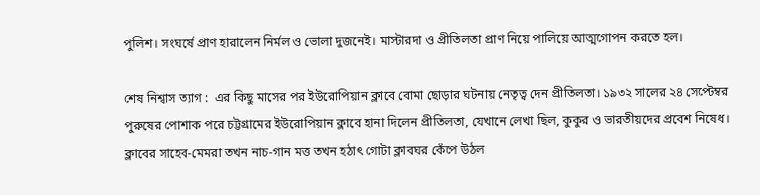পুলিশ। সংঘর্ষে প্রাণ হারালেন নির্মল ও ভোলা দুজনেই। মাস্টারদা ও প্রীতিলতা প্রাণ নিয়ে পালিয়ে আত্মগোপন করতে হল।

শেষ নিশ্বাস ত্যাগ :  এর কিছু মাসের পর ইউরোপিয়ান ক্লাবে বোমা ছোড়ার ঘটনায় নেতৃত্ব দেন প্রীতিলতা। ১৯৩২ সালের ২৪ সেপ্টেম্বর পুরুষের পোশাক পরে চট্টগ্রামের ইউরোপিয়ান ক্লাবে হানা দিলেন প্রীতিলতা, যেখানে লেখা ছিল, কুকুর ও ভারতীয়দের প্রবেশ নিষেধ। ক্লাবের সাহেব-মেমরা তখন নাচ-গান মত্ত তখন হঠাৎ গোটা ক্লাবঘর কেঁপে উঠল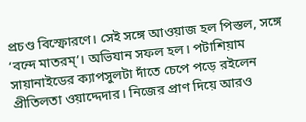প্রচণ্ড বিস্ফোরণে। সেই সঙ্গে আওয়াজ হল পিস্তল, সঙ্গে ‘বন্দে মাতরম্’। অভিযান সফল হল। পটাশিয়াম সায়ানাইডের ক্যাপসুলটা দাঁতে চেপে পড়ে রইলেন প্রীতিলতা ওয়াদ্দেদার। নিজের প্রাণ দিয়ে আরও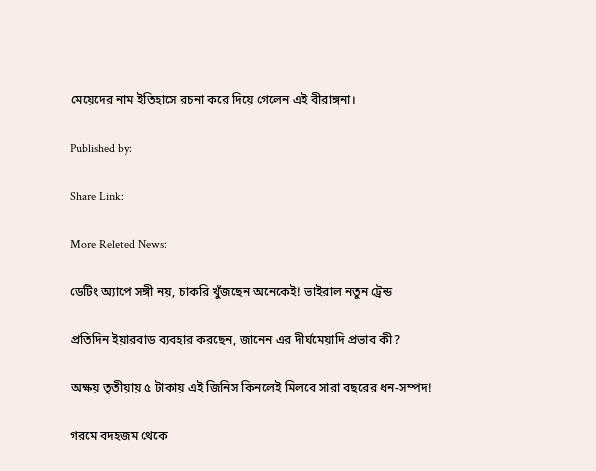মেয়েদের নাম ইতিহাসে রচনা করে দিয়ে গেলেন এই বীরাঙ্গনা।

Published by:

Share Link:

More Releted News:

ডেটিং অ্যাপে সঙ্গী নয়, চাকরি খুঁজছেন অনেকেই! ভাইরাল নতুন ট্রেন্ড

প্রতিদিন ইয়ারবাড ব্যবহার করছেন, জানেন এর দীর্ঘমেয়াদি প্রভাব কী?

অক্ষয় তৃতীয়ায় ৫ টাকায় এই জিনিস কিনলেই মিলবে সারা বছরের ধন-সম্পদ!

গরমে বদহজম থেকে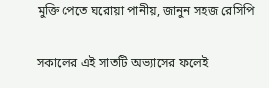মুক্তি পেতে ঘরোয়া পানীয়, জানুন সহজ রেসিপি

সকালের এই সাতটি অভ্যাসের ফলেই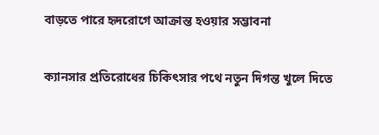বাড়তে পারে হৃদরোগে আক্রান্ত হওয়ার সম্ভাবনা

ক্যানসার প্রতিরোধের চিকিৎসার পথে নতুন দিগন্ত খুলে দিতে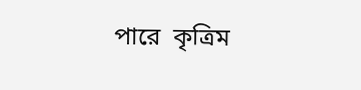পারে  কৃত্রিম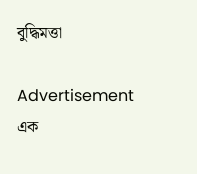বুদ্ধিমত্তা

Advertisement
এক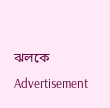ঝলকে
Advertisement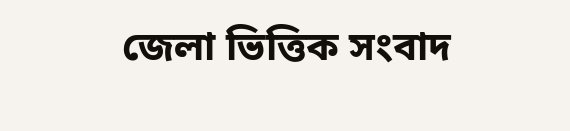জেলা ভিত্তিক সংবাদ